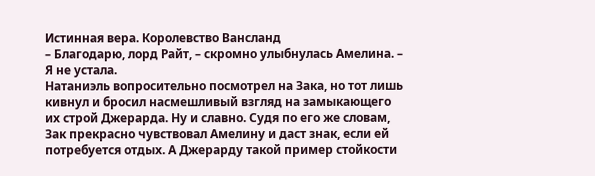Истинная вера. Королевство Вансланд
– Благодарю, лорд Райт, – скромно улыбнулась Амелина. – Я не устала.
Натаниэль вопросительно посмотрел на Зака, но тот лишь кивнул и бросил насмешливый взгляд на замыкающего их строй Джерарда. Ну и славно. Судя по его же словам, Зак прекрасно чувствовал Амелину и даст знак, если ей потребуется отдых. А Джерарду такой пример стойкости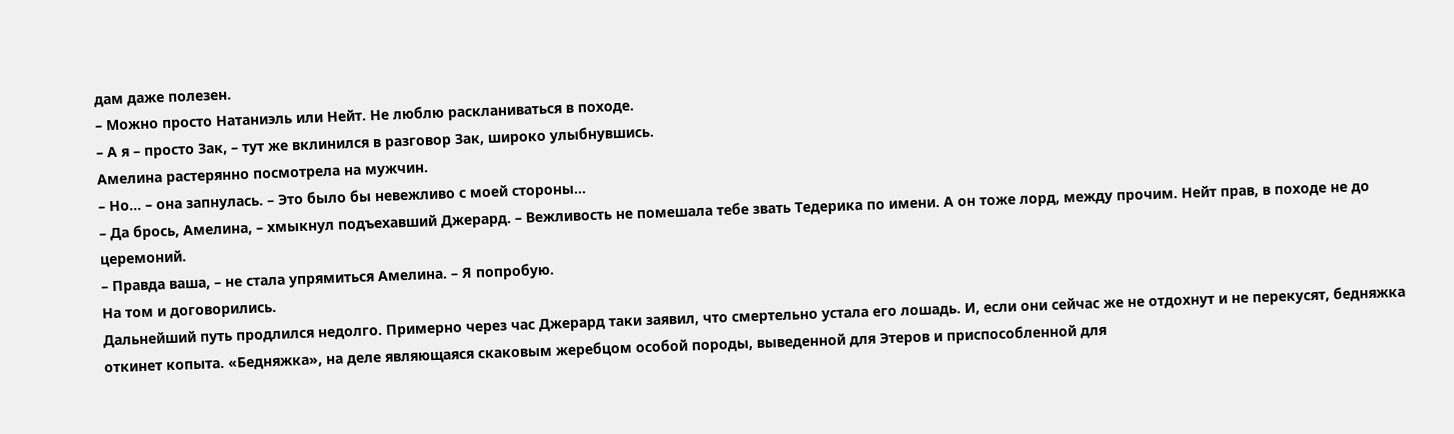дам даже полезен.
– Можно просто Натаниэль или Нейт. Не люблю раскланиваться в походе.
– А я – просто Зак, – тут же вклинился в разговор Зак, широко улыбнувшись.
Амелина растерянно посмотрела на мужчин.
– Но… – она запнулась. – Это было бы невежливо с моей стороны…
– Да брось, Амелина, – хмыкнул подъехавший Джерард. – Вежливость не помешала тебе звать Тедерика по имени. А он тоже лорд, между прочим. Нейт прав, в походе не до церемоний.
– Правда ваша, – не стала упрямиться Амелина. – Я попробую.
На том и договорились.
Дальнейший путь продлился недолго. Примерно через час Джерард таки заявил, что смертельно устала его лошадь. И, если они сейчас же не отдохнут и не перекусят, бедняжка откинет копыта. «Бедняжка», на деле являющаяся скаковым жеребцом особой породы, выведенной для Этеров и приспособленной для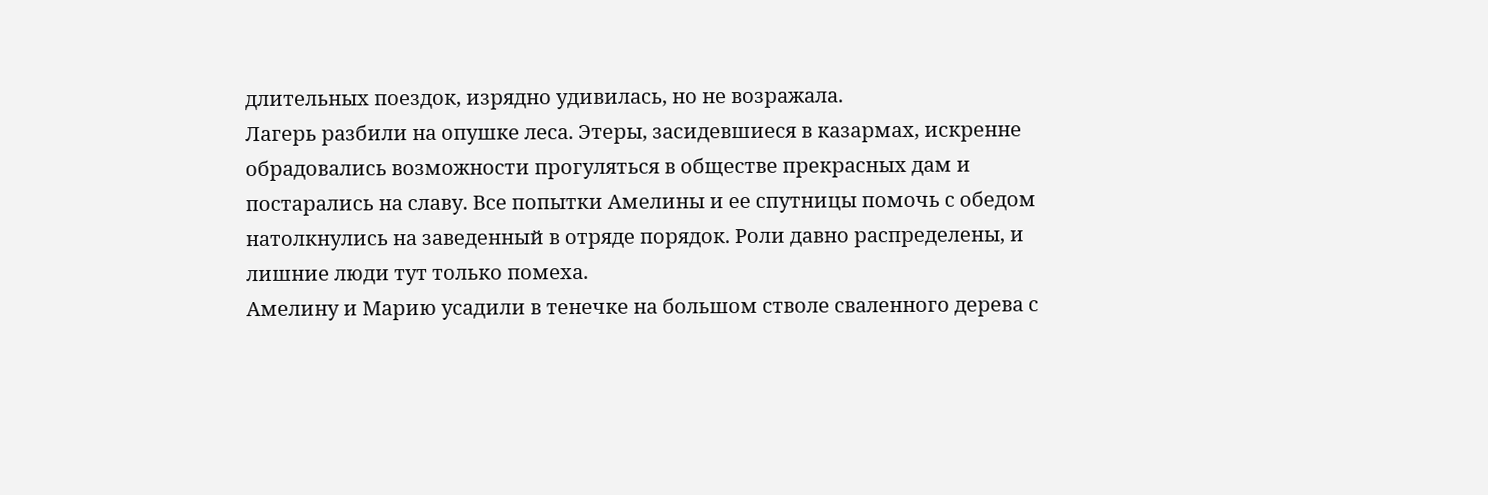длительных поездок, изрядно удивилась, но не возражала.
Лагерь разбили на опушке леса. Этеры, засидевшиеся в казармах, искренне обрадовались возможности прогуляться в обществе прекрасных дам и постарались на славу. Все попытки Амелины и ее спутницы помочь с обедом натолкнулись на заведенный в отряде порядок. Роли давно распределены, и лишние люди тут только помеха.
Амелину и Марию усадили в тенечке на большом стволе сваленного дерева с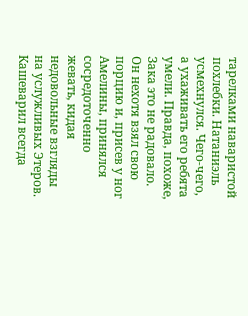тарелками наваристой похлебки. Натаниэль усмехнулся. Чего‑чего, а ухаживать его ребята умели. Правда, похоже, Зака это не радовало. Он нехотя взял свою порцию и, присев у ног Амелины, принялся сосредоточенно жевать, кидая недовольные взгляды на услужливых Этеров.
Кашеварил всегда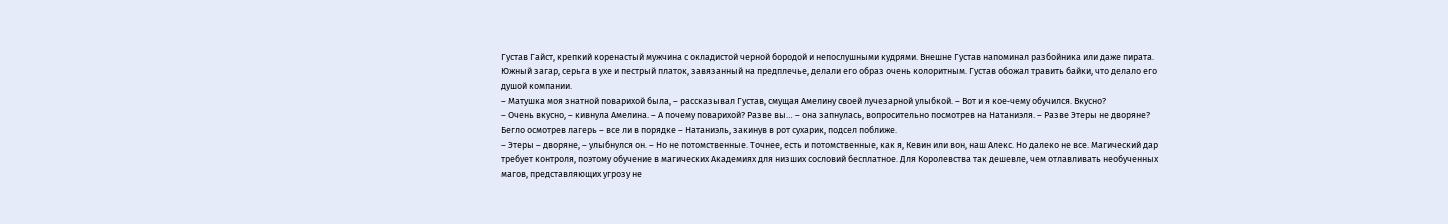Густав Гайст, крепкий коренастый мужчина с окладистой черной бородой и непослушными кудрями. Внешне Густав напоминал разбойника или даже пирата. Южный загар, серьга в ухе и пестрый платок, завязанный на предплечье, делали его образ очень колоритным. Густав обожал травить байки, что делало его душой компании.
– Матушка моя знатной поварихой была, – рассказывал Густав, смущая Амелину своей лучезарной улыбкой. – Вот и я кое‑чему обучился. Вкусно?
– Очень вкусно, – кивнула Амелина. – А почему поварихой? Разве вы… – она запнулась, вопросительно посмотрев на Натаниэля. – Разве Этеры не дворяне?
Бегло осмотрев лагерь – все ли в порядке – Натаниэль, закинув в рот сухарик, подсел поближе.
– Этеры – дворяне, – улыбнулся он. – Но не потомственные. Точнее, есть и потомственные, как я, Кевин или вон, наш Алекс. Но далеко не все. Магический дар требует контроля, поэтому обучение в магических Академиях для низших сословий бесплатное. Для Королевства так дешевле, чем отлавливать необученных магов, представляющих угрозу не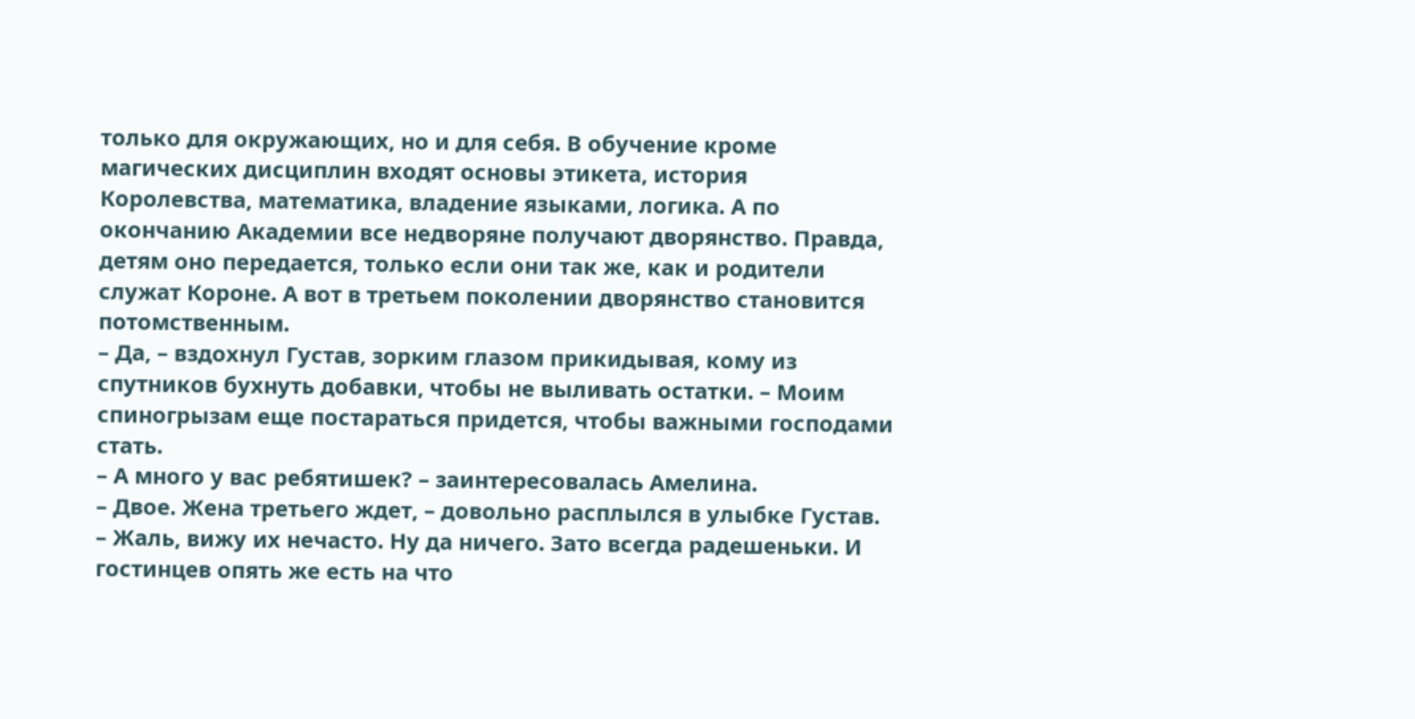только для окружающих, но и для себя. В обучение кроме магических дисциплин входят основы этикета, история Королевства, математика, владение языками, логика. А по окончанию Академии все недворяне получают дворянство. Правда, детям оно передается, только если они так же, как и родители служат Короне. А вот в третьем поколении дворянство становится потомственным.
– Да, – вздохнул Густав, зорким глазом прикидывая, кому из спутников бухнуть добавки, чтобы не выливать остатки. – Моим спиногрызам еще постараться придется, чтобы важными господами стать.
– А много у вас ребятишек? – заинтересовалась Амелина.
– Двое. Жена третьего ждет, – довольно расплылся в улыбке Густав. – Жаль, вижу их нечасто. Ну да ничего. Зато всегда радешеньки. И гостинцев опять же есть на что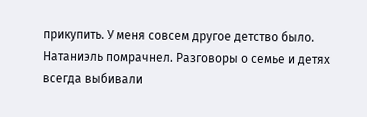прикупить. У меня совсем другое детство было.
Натаниэль помрачнел. Разговоры о семье и детях всегда выбивали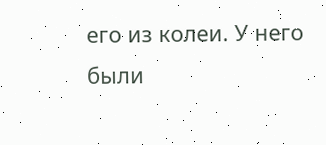его из колеи. У него были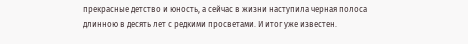прекрасные детство и юность, а сейчас в жизни наступила черная полоса длинною в десять лет с редкими просветами. И итог уже известен.